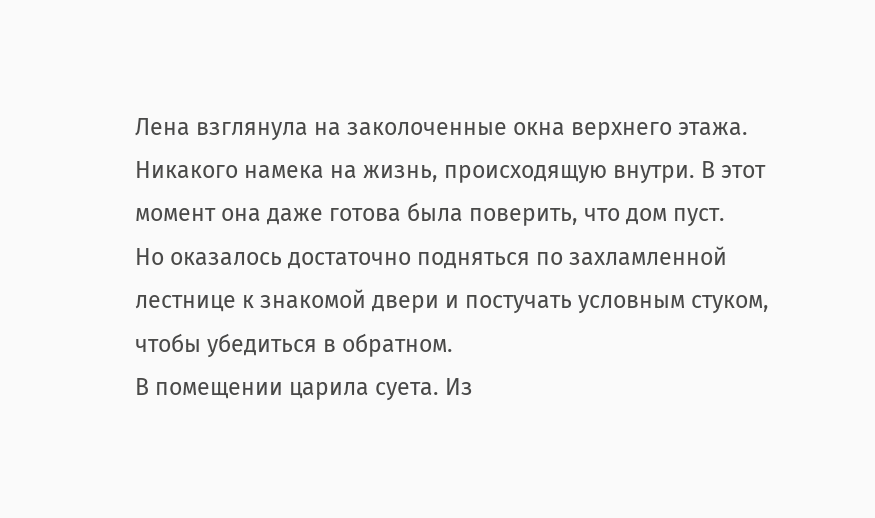Лена взглянула на заколоченные окна верхнего этажа. Никакого намека на жизнь, происходящую внутри. В этот момент она даже готова была поверить, что дом пуст.
Но оказалось достаточно подняться по захламленной лестнице к знакомой двери и постучать условным стуком, чтобы убедиться в обратном.
В помещении царила суета. Из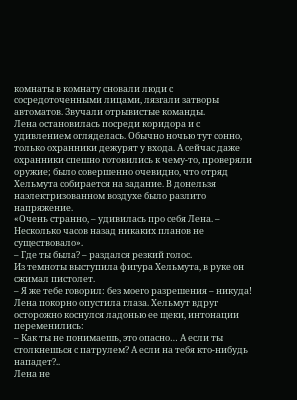комнаты в комнату сновали люди с сосредоточенными лицами, лязгали затворы автоматов. Звучали отрывистые команды.
Лена остановилась посреди коридора и с удивлением огляделась. Обычно ночью тут сонно, только охранники дежурят у входа. А сейчас даже охранники спешно готовились к чему-то, проверяли оружие; было совершенно очевидно, что отряд Хельмута собирается на задание. В донельзя наэлектризованном воздухе было разлито напряжение.
«Очень странно, – удивилась про себя Лена. – Несколько часов назад никаких планов не существовало».
– Где ты была? – раздался резкий голос.
Из темноты выступила фигура Хельмута, в руке он сжимал пистолет.
– Я же тебе говорил: без моего разрешения – никуда!
Лена покорно опустила глаза. Хельмут вдруг осторожно коснулся ладонью ее щеки, интонации переменились:
– Как ты не понимаешь, это опасно… А если ты столкнешься с патрулем? А если на тебя кто-нибудь нападет?..
Лена не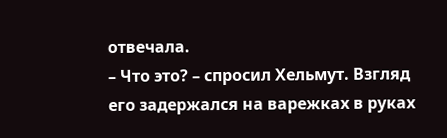отвечала.
– Что это? – спросил Хельмут. Взгляд его задержался на варежках в руках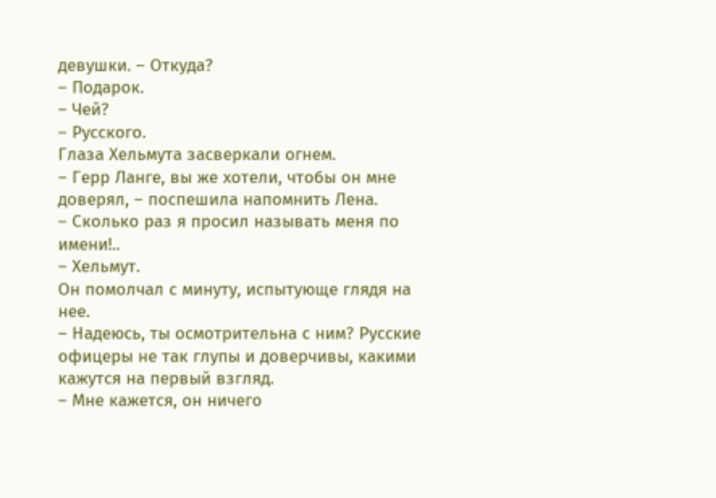девушки. – Откуда?
– Подарок.
– Чей?
– Русского.
Глаза Хельмута засверкали огнем.
– Герр Ланге, вы же хотели, чтобы он мне доверял, – поспешила напомнить Лена.
– Сколько раз я просил называть меня по имени!..
– Хельмут.
Он помолчал с минуту, испытующе глядя на нее.
– Надеюсь, ты осмотрительна с ним? Русские офицеры не так глупы и доверчивы, какими кажутся на первый взгляд.
– Мне кажется, он ничего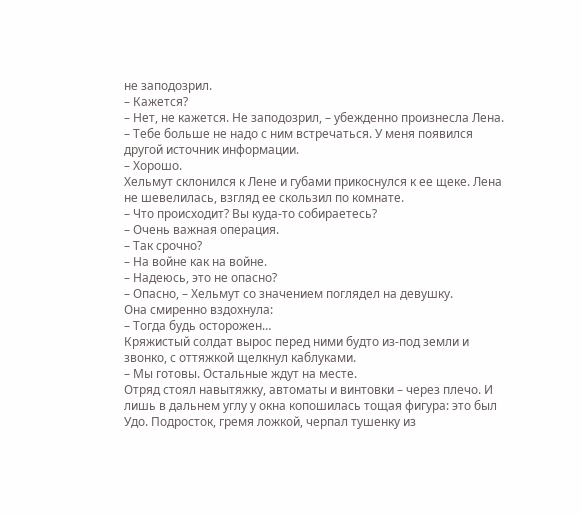не заподозрил.
– Кажется?
– Нет, не кажется. Не заподозрил, – убежденно произнесла Лена.
– Тебе больше не надо с ним встречаться. У меня появился другой источник информации.
– Хорошо.
Хельмут склонился к Лене и губами прикоснулся к ее щеке. Лена не шевелилась, взгляд ее скользил по комнате.
– Что происходит? Вы куда-то собираетесь?
– Очень важная операция.
– Так срочно?
– На войне как на войне.
– Надеюсь, это не опасно?
– Опасно, – Хельмут со значением поглядел на девушку.
Она смиренно вздохнула:
– Тогда будь осторожен…
Кряжистый солдат вырос перед ними будто из-под земли и звонко, с оттяжкой щелкнул каблуками.
– Мы готовы. Остальные ждут на месте.
Отряд стоял навытяжку, автоматы и винтовки – через плечо. И лишь в дальнем углу у окна копошилась тощая фигура: это был Удо. Подросток, гремя ложкой, черпал тушенку из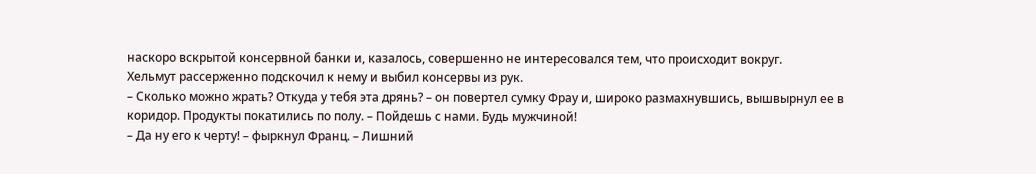наскоро вскрытой консервной банки и, казалось, совершенно не интересовался тем, что происходит вокруг.
Хельмут рассерженно подскочил к нему и выбил консервы из рук.
– Сколько можно жрать? Откуда у тебя эта дрянь? – он повертел сумку Фрау и, широко размахнувшись, вышвырнул ее в коридор. Продукты покатились по полу. – Пойдешь с нами. Будь мужчиной!
– Да ну его к черту! – фыркнул Франц. – Лишний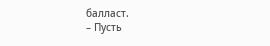балласт.
– Пусть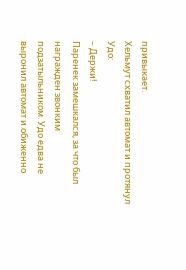привыкает.
Хельмут схватил автомат и протянул Удо:
– Держи!
Паренек замешкался, за что был награжден звонким подзатыльником. Удо едва не выронил автомат и обиженно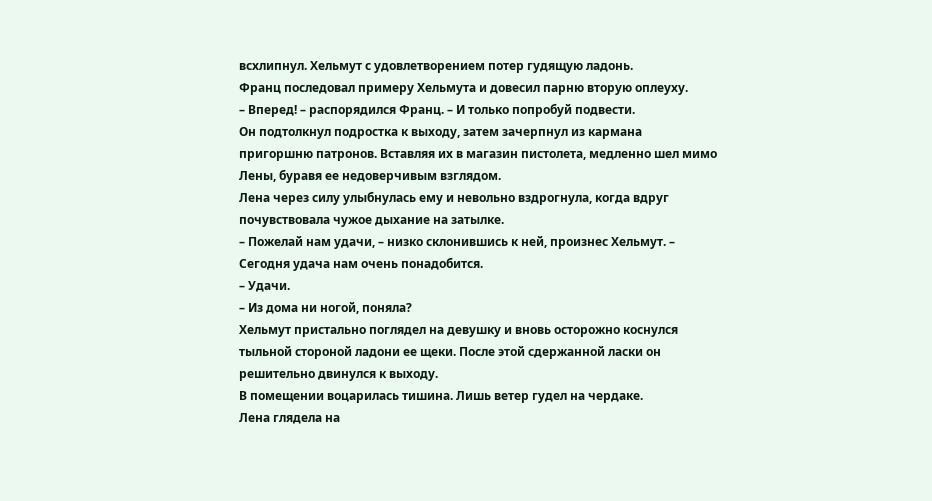всхлипнул. Хельмут с удовлетворением потер гудящую ладонь.
Франц последовал примеру Хельмута и довесил парню вторую оплеуху.
– Вперед! – распорядился Франц. – И только попробуй подвести.
Он подтолкнул подростка к выходу, затем зачерпнул из кармана пригоршню патронов. Вставляя их в магазин пистолета, медленно шел мимо Лены, буравя ее недоверчивым взглядом.
Лена через силу улыбнулась ему и невольно вздрогнула, когда вдруг почувствовала чужое дыхание на затылке.
– Пожелай нам удачи, – низко склонившись к ней, произнес Хельмут. – Сегодня удача нам очень понадобится.
– Удачи.
– Из дома ни ногой, поняла?
Хельмут пристально поглядел на девушку и вновь осторожно коснулся тыльной стороной ладони ее щеки. После этой сдержанной ласки он решительно двинулся к выходу.
В помещении воцарилась тишина. Лишь ветер гудел на чердаке.
Лена глядела на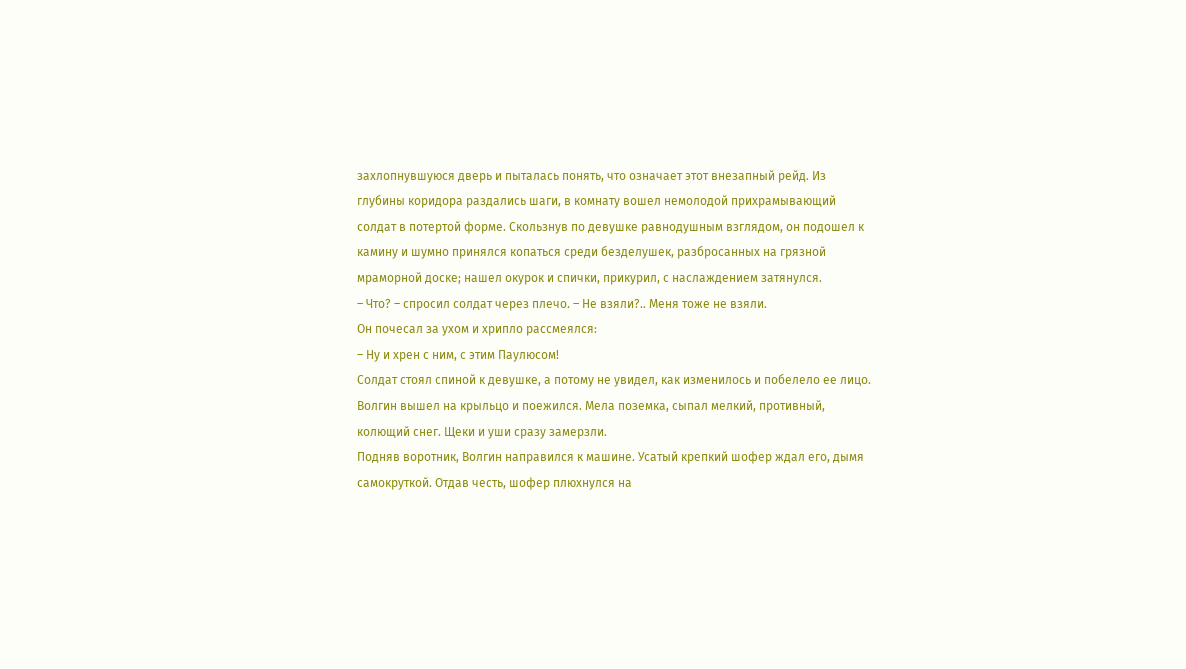захлопнувшуюся дверь и пыталась понять, что означает этот внезапный рейд. Из глубины коридора раздались шаги, в комнату вошел немолодой прихрамывающий солдат в потертой форме. Скользнув по девушке равнодушным взглядом, он подошел к камину и шумно принялся копаться среди безделушек, разбросанных на грязной мраморной доске; нашел окурок и спички, прикурил, с наслаждением затянулся.
– Что? – спросил солдат через плечо. – Не взяли?.. Меня тоже не взяли.
Он почесал за ухом и хрипло рассмеялся:
– Ну и хрен с ним, с этим Паулюсом!
Cолдат стоял спиной к девушке, а потому не увидел, как изменилось и побелело ее лицо.
Волгин вышел на крыльцо и поежился. Мела поземка, сыпал мелкий, противный, колющий снег. Щеки и уши сразу замерзли.
Подняв воротник, Волгин направился к машине. Усатый крепкий шофер ждал его, дымя самокруткой. Отдав честь, шофер плюхнулся на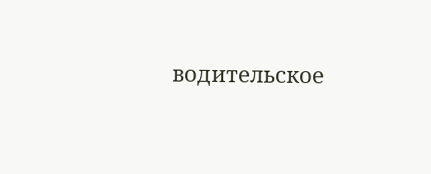водительское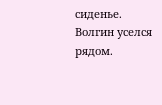сиденье. Волгин уселся рядом.